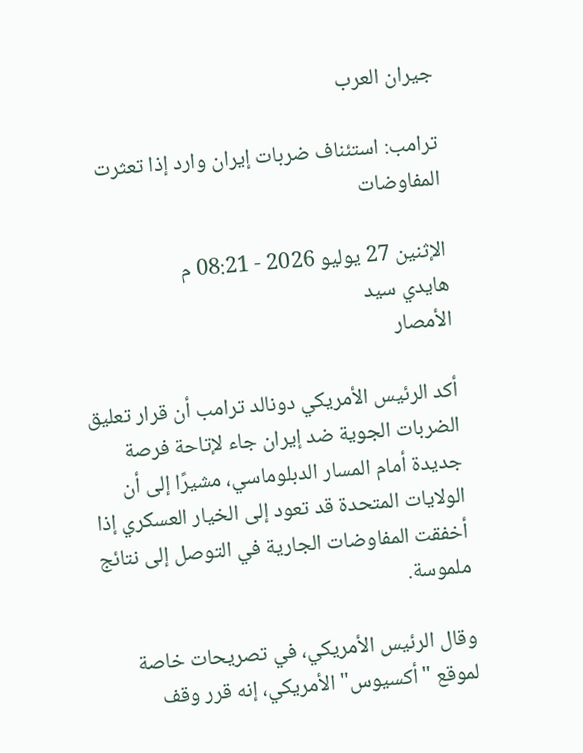جيران العرب

ترامب: استئناف ضربات إيران وارد إذا تعثرت المفاوضات

الإثنين 27 يوليو 2026 - 08:21 م
هايدي سيد
الأمصار

أكد الرئيس الأمريكي دونالد ترامب أن قرار تعليق الضربات الجوية ضد إيران جاء لإتاحة فرصة جديدة أمام المسار الدبلوماسي، مشيرًا إلى أن الولايات المتحدة قد تعود إلى الخيار العسكري إذا أخفقت المفاوضات الجارية في التوصل إلى نتائج ملموسة.

وقال الرئيس الأمريكي، في تصريحات خاصة لموقع "أكسيوس" الأمريكي، إنه قرر وقف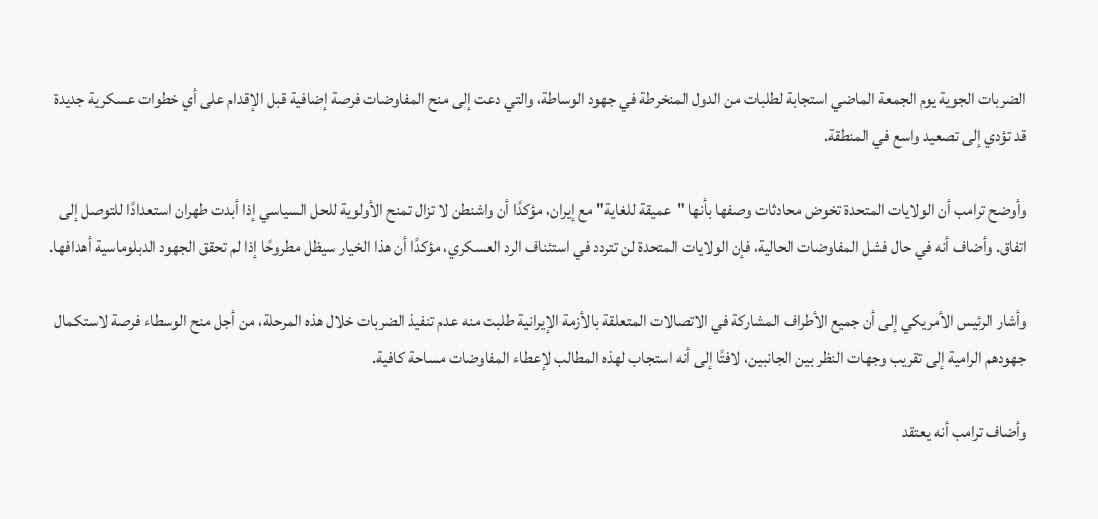الضربات الجوية يوم الجمعة الماضي استجابة لطلبات من الدول المنخرطة في جهود الوساطة، والتي دعت إلى منح المفاوضات فرصة إضافية قبل الإقدام على أي خطوات عسكرية جديدة قد تؤدي إلى تصعيد واسع في المنطقة.

وأوضح ترامب أن الولايات المتحدة تخوض محادثات وصفها بأنها "عميقة للغاية" مع إيران، مؤكدًا أن واشنطن لا تزال تمنح الأولوية للحل السياسي إذا أبدت طهران استعدادًا للتوصل إلى اتفاق. وأضاف أنه في حال فشل المفاوضات الحالية، فإن الولايات المتحدة لن تتردد في استئناف الرد العسكري، مؤكدًا أن هذا الخيار سيظل مطروحًا إذا لم تحقق الجهود الدبلوماسية أهدافها.

وأشار الرئيس الأمريكي إلى أن جميع الأطراف المشاركة في الاتصالات المتعلقة بالأزمة الإيرانية طلبت منه عدم تنفيذ الضربات خلال هذه المرحلة، من أجل منح الوسطاء فرصة لاستكمال جهودهم الرامية إلى تقريب وجهات النظر بين الجانبين، لافتًا إلى أنه استجاب لهذه المطالب لإعطاء المفاوضات مساحة كافية.

وأضاف ترامب أنه يعتقد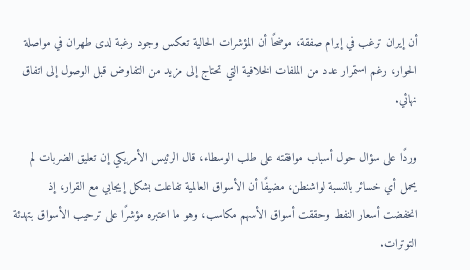أن إيران ترغب في إبرام صفقة، موضحًا أن المؤشرات الحالية تعكس وجود رغبة لدى طهران في مواصلة الحوار، رغم استمرار عدد من الملفات الخلافية التي تحتاج إلى مزيد من التفاوض قبل الوصول إلى اتفاق نهائي.

وردًا على سؤال حول أسباب موافقته على طلب الوسطاء، قال الرئيس الأمريكي إن تعليق الضربات لم يحمل أي خسائر بالنسبة لواشنطن، مضيفًا أن الأسواق العالمية تفاعلت بشكل إيجابي مع القرار، إذ انخفضت أسعار النفط وحققت أسواق الأسهم مكاسب، وهو ما اعتبره مؤشرًا على ترحيب الأسواق بتهدئة التوترات.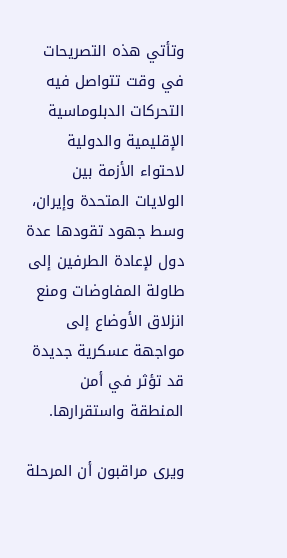وتأتي هذه التصريحات في وقت تتواصل فيه التحركات الدبلوماسية الإقليمية والدولية لاحتواء الأزمة بين الولايات المتحدة وإيران، وسط جهود تقودها عدة دول لإعادة الطرفين إلى طاولة المفاوضات ومنع انزلاق الأوضاع إلى مواجهة عسكرية جديدة قد تؤثر في أمن المنطقة واستقرارها.

ويرى مراقبون أن المرحلة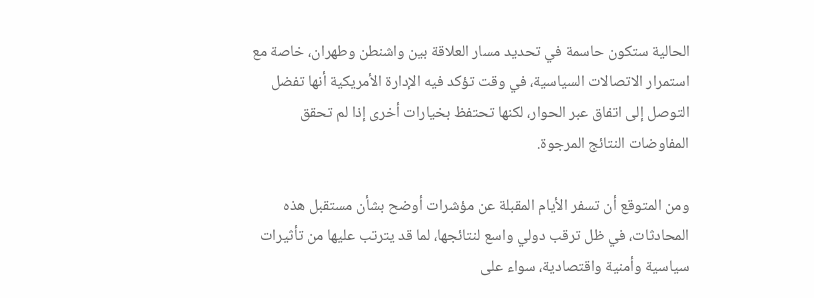الحالية ستكون حاسمة في تحديد مسار العلاقة بين واشنطن وطهران، خاصة مع استمرار الاتصالات السياسية، في وقت تؤكد فيه الإدارة الأمريكية أنها تفضل التوصل إلى اتفاق عبر الحوار، لكنها تحتفظ بخيارات أخرى إذا لم تحقق المفاوضات النتائج المرجوة.

ومن المتوقع أن تسفر الأيام المقبلة عن مؤشرات أوضح بشأن مستقبل هذه المحادثات، في ظل ترقب دولي واسع لنتائجها، لما قد يترتب عليها من تأثيرات سياسية وأمنية واقتصادية، سواء على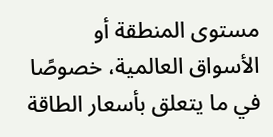مستوى المنطقة أو الأسواق العالمية، خصوصًا في ما يتعلق بأسعار الطاقة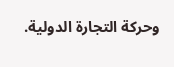وحركة التجارة الدولية.